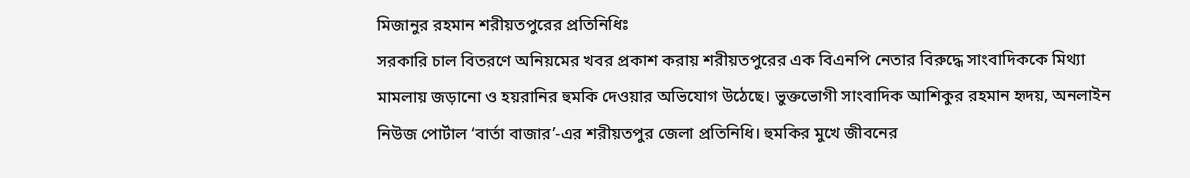মিজানুর রহমান শরীয়তপুরের প্রতিনিধিঃ
সরকারি চাল বিতরণে অনিয়মের খবর প্রকাশ করায় শরীয়তপুরের এক বিএনপি নেতার বিরুদ্ধে সাংবাদিককে মিথ্যা মামলায় জড়ানো ও হয়রানির হুমকি দেওয়ার অভিযোগ উঠেছে। ভুক্তভোগী সাংবাদিক আশিকুর রহমান হৃদয়, অনলাইন নিউজ পোর্টাল ‘বার্তা বাজার’-এর শরীয়তপুর জেলা প্রতিনিধি। হুমকির মুখে জীবনের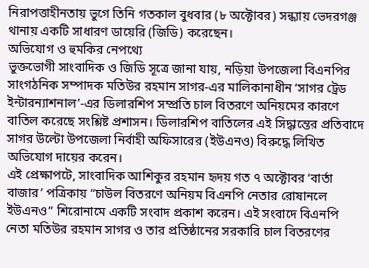নিরাপত্তাহীনতায় ভুগে তিনি গতকাল বুধবার (৮ অক্টোবর) সন্ধ্যায় ভেদরগঞ্জ থানায় একটি সাধারণ ডায়েরি (জিডি) করেছেন।
অভিযোগ ও হুমকির নেপথ্যে
ভুক্তভোগী সাংবাদিক ও জিডি সূত্রে জানা যায়, নড়িয়া উপজেলা বিএনপির সাংগঠনিক সম্পাদক মতিউর রহমান সাগর-এর মালিকানাধীন ‘সাগর ট্রেড ইন্টারন্যাশনাল’-এর ডিলারশিপ সম্প্রতি চাল বিতরণে অনিয়মের কারণে বাতিল করেছে সংশ্লিষ্ট প্রশাসন। ডিলারশিপ বাতিলের এই সিদ্ধান্তের প্রতিবাদে সাগর উল্টো উপজেলা নির্বাহী অফিসারের (ইউএনও) বিরুদ্ধে লিখিত অভিযোগ দায়ের করেন।
এই প্রেক্ষাপটে, সাংবাদিক আশিকুর রহমান হৃদয় গত ৭ অক্টোবর ‘বার্তা বাজার’ পত্রিকায় “চাউল বিতরণে অনিয়ম বিএনপি নেতার রোষানলে ইউএনও” শিরোনামে একটি সংবাদ প্রকাশ করেন। এই সংবাদে বিএনপি নেতা মতিউর রহমান সাগর ও তার প্রতিষ্ঠানের সরকারি চাল বিতরণের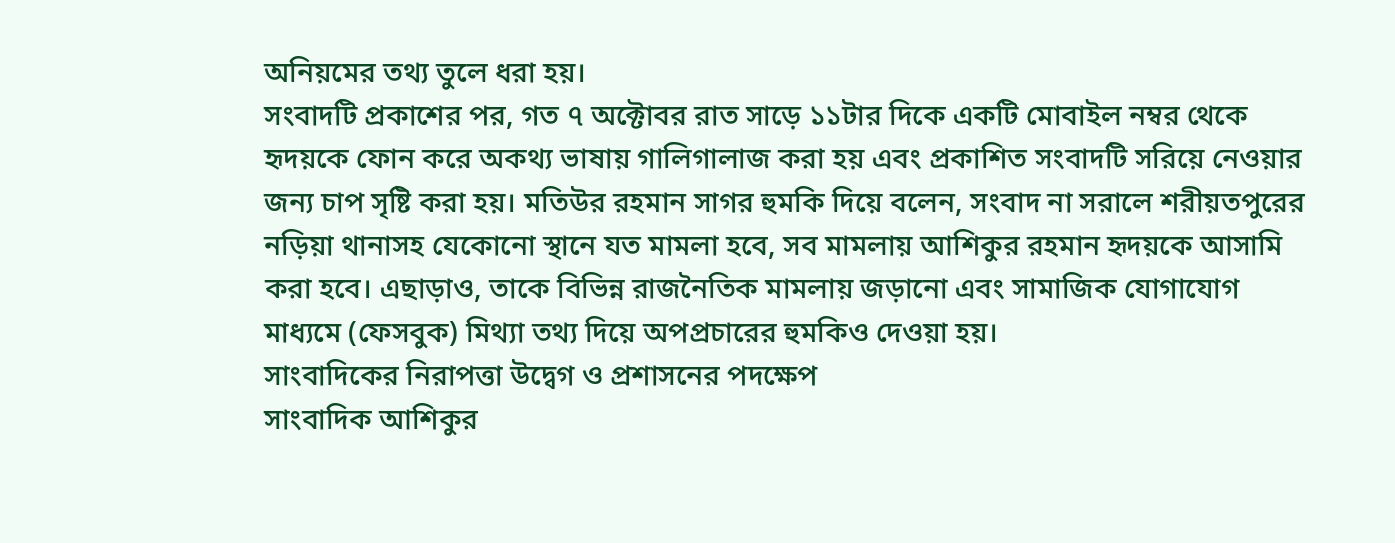অনিয়মের তথ্য তুলে ধরা হয়।
সংবাদটি প্রকাশের পর, গত ৭ অক্টোবর রাত সাড়ে ১১টার দিকে একটি মোবাইল নম্বর থেকে হৃদয়কে ফোন করে অকথ্য ভাষায় গালিগালাজ করা হয় এবং প্রকাশিত সংবাদটি সরিয়ে নেওয়ার জন্য চাপ সৃষ্টি করা হয়। মতিউর রহমান সাগর হুমকি দিয়ে বলেন, সংবাদ না সরালে শরীয়তপুরের নড়িয়া থানাসহ যেকোনো স্থানে যত মামলা হবে, সব মামলায় আশিকুর রহমান হৃদয়কে আসামি করা হবে। এছাড়াও, তাকে বিভিন্ন রাজনৈতিক মামলায় জড়ানো এবং সামাজিক যোগাযোগ মাধ্যমে (ফেসবুক) মিথ্যা তথ্য দিয়ে অপপ্রচারের হুমকিও দেওয়া হয়।
সাংবাদিকের নিরাপত্তা উদ্বেগ ও প্রশাসনের পদক্ষেপ
সাংবাদিক আশিকুর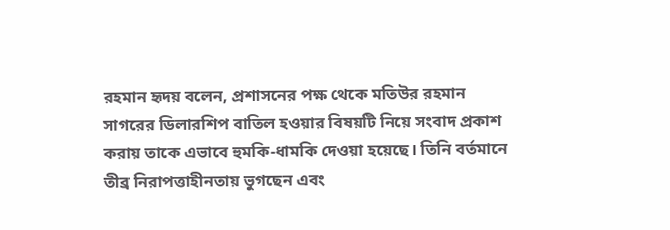রহমান হৃদয় বলেন, প্রশাসনের পক্ষ থেকে মতিউর রহমান সাগরের ডিলারশিপ বাতিল হওয়ার বিষয়টি নিয়ে সংবাদ প্রকাশ করায় তাকে এভাবে হুমকি-ধামকি দেওয়া হয়েছে। তিনি বর্তমানে তীব্র নিরাপত্তাহীনতায় ভুগছেন এবং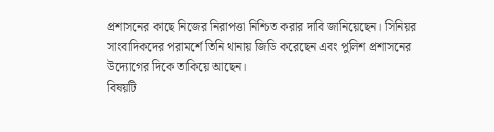প্রশাসনের কাছে নিজের নিরাপত্তা নিশ্চিত করার দাবি জানিয়েছেন। সিনিয়র সাংবাদিকদের পরামর্শে তিনি থানায় জিডি করেছেন এবং পুলিশ প্রশাসনের উদ্যোগের দিকে তাকিয়ে আছেন।
বিষয়টি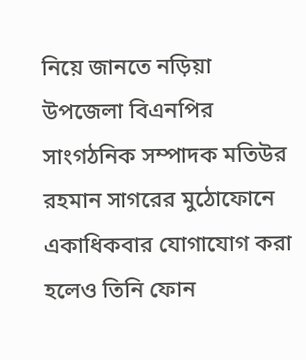নিয়ে জানতে নড়িয়া উপজেলা বিএনপির সাংগঠনিক সম্পাদক মতিউর রহমান সাগরের মুঠোফোনে একাধিকবার যোগাযোগ করা হলেও তিনি ফোন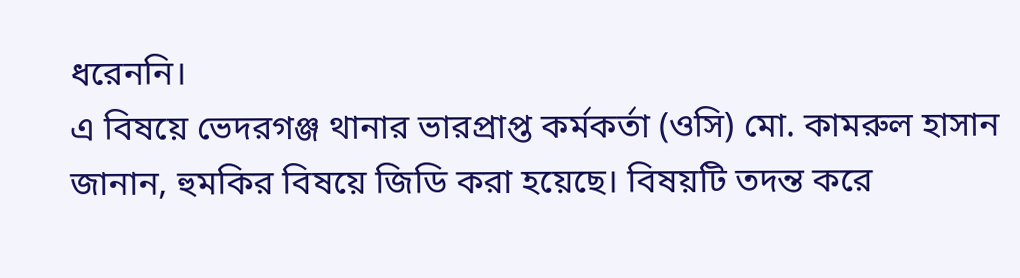ধরেননি।
এ বিষয়ে ভেদরগঞ্জ থানার ভারপ্রাপ্ত কর্মকর্তা (ওসি) মো. কামরুল হাসান জানান, হুমকির বিষয়ে জিডি করা হয়েছে। বিষয়টি তদন্ত করে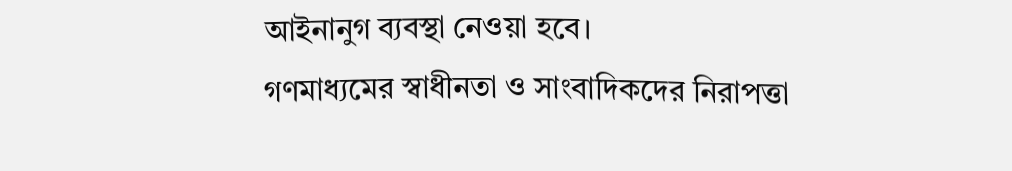আইনানুগ ব্যবস্থা নেওয়া হবে।
গণমাধ্যমের স্বাধীনতা ও সাংবাদিকদের নিরাপত্তা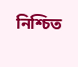নিশ্চিত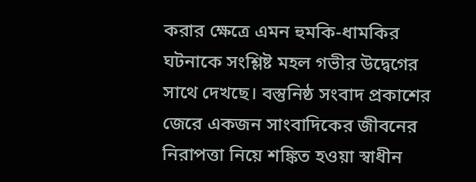করার ক্ষেত্রে এমন হুমকি-ধামকির ঘটনাকে সংশ্লিষ্ট মহল গভীর উদ্বেগের সাথে দেখছে। বস্তুনিষ্ঠ সংবাদ প্রকাশের জেরে একজন সাংবাদিকের জীবনের নিরাপত্তা নিয়ে শঙ্কিত হওয়া স্বাধীন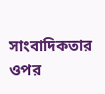সাংবাদিকতার ওপর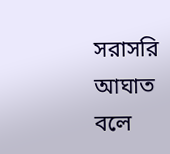সরাসরি আঘাত বলে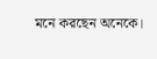মনে করছেন অনেকে।